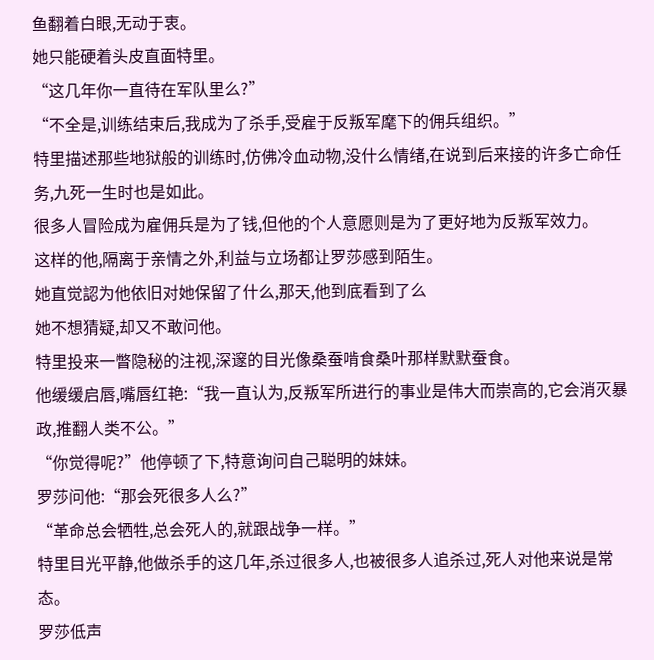鱼翻着白眼,无动于衷。
她只能硬着头皮直面特里。
“这几年你一直待在军队里么?”
“不全是,训练结束后,我成为了杀手,受雇于反叛军麾下的佣兵组织。”
特里描述那些地狱般的训练时,仿佛冷血动物,没什么情绪,在说到后来接的许多亡命任务,九死一生时也是如此。
很多人冒险成为雇佣兵是为了钱,但他的个人意愿则是为了更好地为反叛军效力。
这样的他,隔离于亲情之外,利益与立场都让罗莎感到陌生。
她直觉認为他依旧对她保留了什么,那天,他到底看到了么
她不想猜疑,却又不敢问他。
特里投来一瞥隐秘的注视,深邃的目光像桑蚕啃食桑叶那样默默蚕食。
他缓缓启唇,嘴唇红艳:“我一直认为,反叛军所进行的事业是伟大而崇高的,它会消灭暴政,推翻人类不公。”
“你觉得呢?”他停顿了下,特意询问自己聪明的妹妹。
罗莎问他:“那会死很多人么?”
“革命总会牺牲,总会死人的,就跟战争一样。”
特里目光平静,他做杀手的这几年,杀过很多人,也被很多人追杀过,死人对他来说是常态。
罗莎低声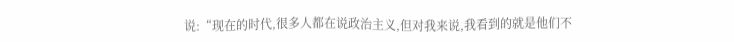说:“现在的时代,很多人都在说政治主义,但对我来说,我看到的就是他们不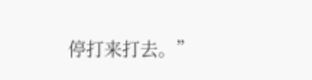停打来打去。”